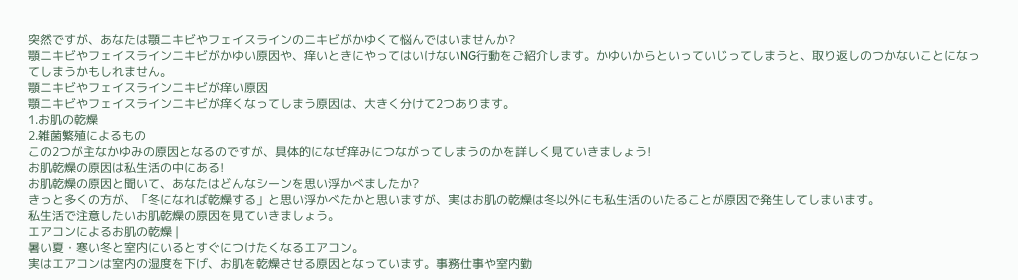突然ですが、あなたは顎ニキビやフェイスラインのニキビがかゆくて悩んではいませんか?
顎ニキビやフェイスラインニキビがかゆい原因や、痒いときにやってはいけないNG行動をご紹介します。かゆいからといっていじってしまうと、取り返しのつかないことになってしまうかもしれません。
顎ニキビやフェイスラインニキビが痒い原因
顎ニキビやフェイスラインニキビが痒くなってしまう原因は、大きく分けて2つあります。
1.お肌の乾燥
2.雑菌繁殖によるもの
この2つが主なかゆみの原因となるのですが、具体的になぜ痒みにつながってしまうのかを詳しく見ていきましょう!
お肌乾燥の原因は私生活の中にある!
お肌乾燥の原因と聞いて、あなたはどんなシーンを思い浮かべましたか?
きっと多くの方が、「冬になれば乾燥する」と思い浮かべたかと思いますが、実はお肌の乾燥は冬以外にも私生活のいたることが原因で発生してしまいます。
私生活で注意したいお肌乾燥の原因を見ていきましょう。
エアコンによるお肌の乾燥 |
暑い夏・寒い冬と室内にいるとすぐにつけたくなるエアコン。
実はエアコンは室内の湿度を下げ、お肌を乾燥させる原因となっています。事務仕事や室内勤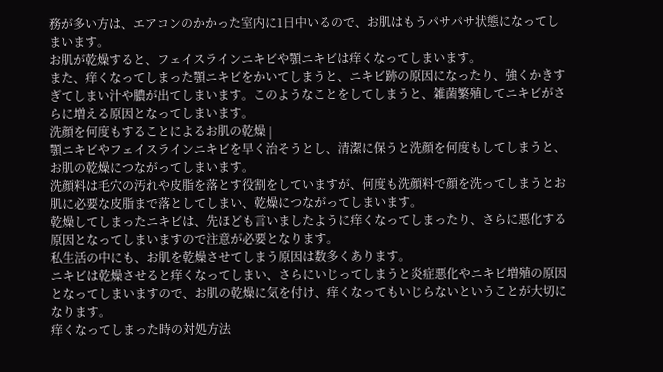務が多い方は、エアコンのかかった室内に1日中いるので、お肌はもうパサパサ状態になってしまいます。
お肌が乾燥すると、フェイスラインニキビや顎ニキビは痒くなってしまいます。
また、痒くなってしまった顎ニキビをかいてしまうと、ニキビ跡の原因になったり、強くかきすぎてしまい汁や膿が出てしまいます。このようなことをしてしまうと、雑菌繁殖してニキビがさらに増える原因となってしまいます。
洗顔を何度もすることによるお肌の乾燥 |
顎ニキビやフェイスラインニキビを早く治そうとし、清潔に保うと洗顔を何度もしてしまうと、お肌の乾燥につながってしまいます。
洗顔料は毛穴の汚れや皮脂を落とす役割をしていますが、何度も洗顔料で顔を洗ってしまうとお肌に必要な皮脂まで落としてしまい、乾燥につながってしまいます。
乾燥してしまったニキビは、先ほども言いましたように痒くなってしまったり、さらに悪化する原因となってしまいますので注意が必要となります。
私生活の中にも、お肌を乾燥させてしまう原因は数多くあります。
ニキビは乾燥させると痒くなってしまい、さらにいじってしまうと炎症悪化やニキビ増殖の原因となってしまいますので、お肌の乾燥に気を付け、痒くなってもいじらないということが大切になります。
痒くなってしまった時の対処方法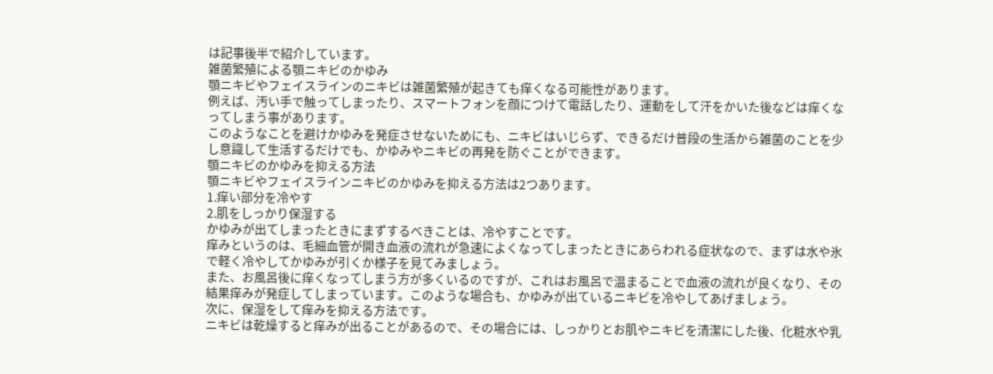は記事後半で紹介しています。
雑菌繁殖による顎ニキビのかゆみ
顎ニキビやフェイスラインのニキビは雑菌繁殖が起きても痒くなる可能性があります。
例えば、汚い手で触ってしまったり、スマートフォンを顔につけて電話したり、運動をして汗をかいた後などは痒くなってしまう事があります。
このようなことを避けかゆみを発症させないためにも、ニキビはいじらず、できるだけ普段の生活から雑菌のことを少し意識して生活するだけでも、かゆみやニキビの再発を防ぐことができます。
顎ニキビのかゆみを抑える方法
顎ニキビやフェイスラインニキビのかゆみを抑える方法は2つあります。
1.痒い部分を冷やす
2.肌をしっかり保湿する
かゆみが出てしまったときにまずするべきことは、冷やすことです。
痒みというのは、毛細血管が開き血液の流れが急速によくなってしまったときにあらわれる症状なので、まずは水や氷で軽く冷やしてかゆみが引くか様子を見てみましょう。
また、お風呂後に痒くなってしまう方が多くいるのですが、これはお風呂で温まることで血液の流れが良くなり、その結果痒みが発症してしまっています。このような場合も、かゆみが出ているニキビを冷やしてあげましょう。
次に、保湿をして痒みを抑える方法です。
ニキビは乾燥すると痒みが出ることがあるので、その場合には、しっかりとお肌やニキビを清潔にした後、化粧水や乳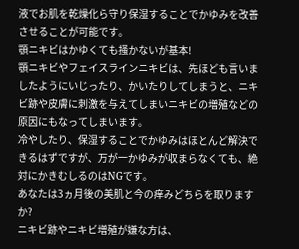液でお肌を乾燥化ら守り保湿することでかゆみを改善させることが可能です。
顎ニキビはかゆくても掻かないが基本!
顎ニキビやフェイスラインニキビは、先ほども言いましたようにいじったり、かいたりしてしまうと、ニキビ跡や皮膚に刺激を与えてしまいニキビの増殖などの原因にもなってしまいます。
冷やしたり、保湿することでかゆみはほとんど解決できるはずですが、万が一かゆみが収まらなくても、絶対にかきむしるのはNGです。
あなたは3ヵ月後の美肌と今の痒みどちらを取りますか?
ニキビ跡やニキビ増殖が嫌な方は、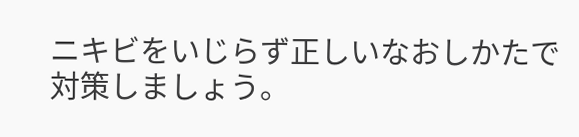ニキビをいじらず正しいなおしかたで対策しましょう。